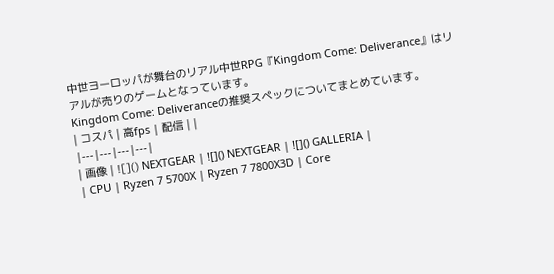中世ヨーロッパが舞台のリアル中世RPG『Kingdom Come: Deliverance』はリアルが売りのゲームとなっています。
Kingdom Come: Deliveranceの推奨スペックについてまとめています。
| コスパ | 高fps | 配信 | |
|---|---|---|---|
| 画像 | ![]() NEXTGEAR | ![]() NEXTGEAR | ![]() GALLERIA |
| CPU | Ryzen 7 5700X | Ryzen 7 7800X3D | Core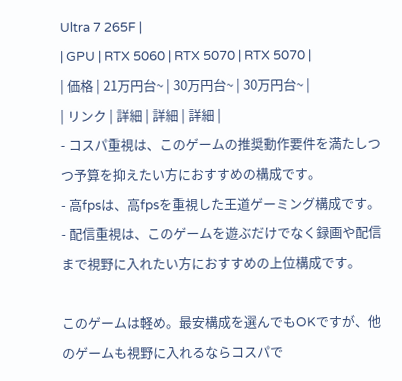Ultra 7 265F |
| GPU | RTX 5060 | RTX 5070 | RTX 5070 |
| 価格 | 21万円台~ | 30万円台~ | 30万円台~ |
| リンク | 詳細 | 詳細 | 詳細 |
- コスパ重視は、このゲームの推奨動作要件を満たしつつ予算を抑えたい方におすすめの構成です。
- 高fpsは、高fpsを重視した王道ゲーミング構成です。
- 配信重視は、このゲームを遊ぶだけでなく録画や配信まで視野に入れたい方におすすめの上位構成です。

このゲームは軽め。最安構成を選んでもOKですが、他のゲームも視野に入れるならコスパで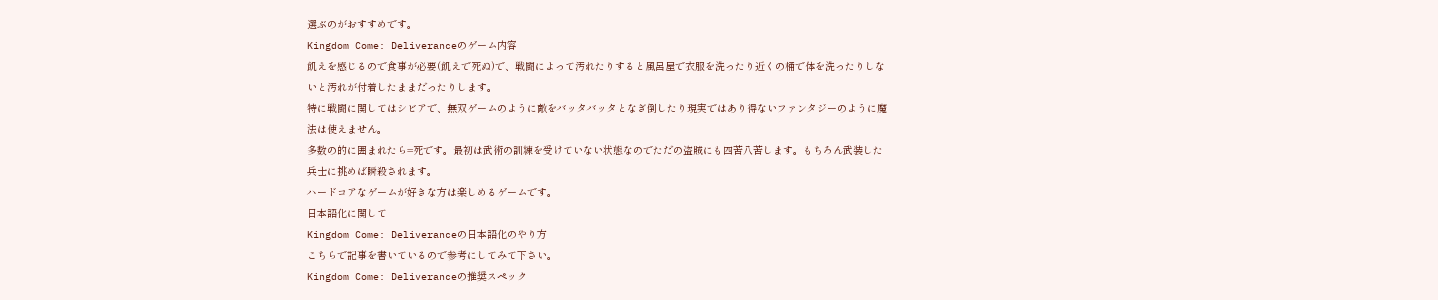選ぶのがおすすめです。
Kingdom Come: Deliveranceのゲーム内容
飢えを感じるので食事が必要(飢えで死ぬ)で、戦闘によって汚れたりすると風呂屋で衣服を洗ったり近くの桶で体を洗ったりしないと汚れが付着したままだったりします。
特に戦闘に関してはシビアで、無双ゲームのように敵をバッタバッタとなぎ倒したり現実ではあり得ないファンタジーのように魔法は使えません。
多数の的に囲まれたら=死です。最初は武術の訓練を受けていない状態なのでただの盗賊にも四苦八苦します。もちろん武装した兵士に挑めば瞬殺されます。
ハードコアなゲームが好きな方は楽しめるゲームです。
日本語化に関して
Kingdom Come: Deliveranceの日本語化のやり方
こちらで記事を書いているので参考にしてみて下さい。
Kingdom Come: Deliveranceの推奨スペック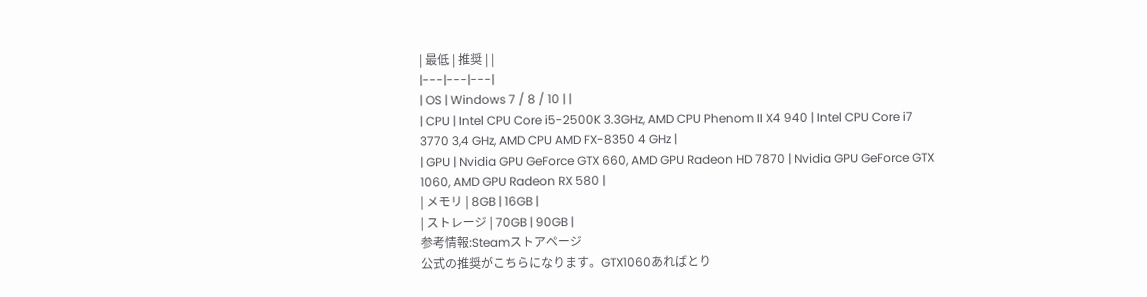| 最低 | 推奨 | |
|---|---|---|
| OS | Windows 7 / 8 / 10 | |
| CPU | Intel CPU Core i5-2500K 3.3GHz, AMD CPU Phenom II X4 940 | Intel CPU Core i7 3770 3,4 GHz, AMD CPU AMD FX-8350 4 GHz |
| GPU | Nvidia GPU GeForce GTX 660, AMD GPU Radeon HD 7870 | Nvidia GPU GeForce GTX 1060, AMD GPU Radeon RX 580 |
| メモリ | 8GB | 16GB |
| ストレージ | 70GB | 90GB |
参考情報:Steamストアページ
公式の推奨がこちらになります。GTX1060あればとり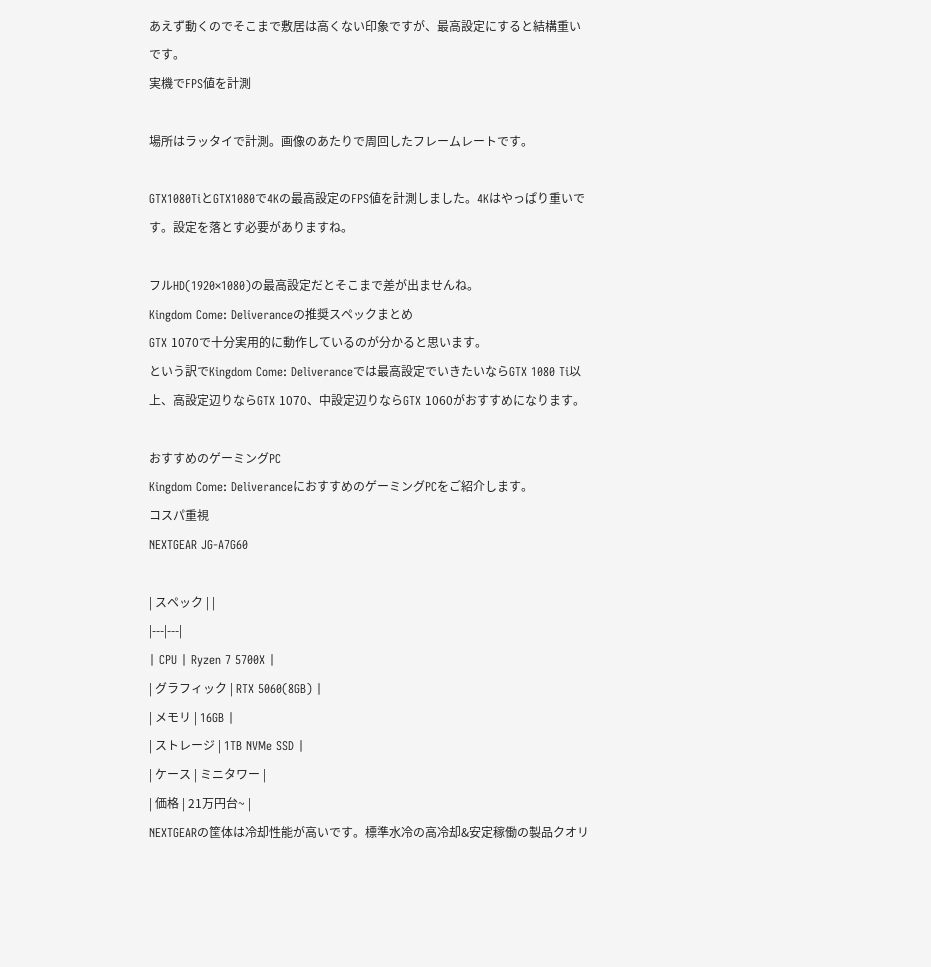あえず動くのでそこまで敷居は高くない印象ですが、最高設定にすると結構重いです。
実機でFPS値を計測

場所はラッタイで計測。画像のあたりで周回したフレームレートです。

GTX1080TiとGTX1080で4Kの最高設定のFPS値を計測しました。4Kはやっぱり重いです。設定を落とす必要がありますね。

フルHD(1920×1080)の最高設定だとそこまで差が出ませんね。
Kingdom Come: Deliveranceの推奨スペックまとめ
GTX 1070で十分実用的に動作しているのが分かると思います。
という訳でKingdom Come: Deliveranceでは最高設定でいきたいならGTX 1080 Ti以上、高設定辺りならGTX 1070、中設定辺りならGTX 1060がおすすめになります。

おすすめのゲーミングPC
Kingdom Come: DeliveranceにおすすめのゲーミングPCをご紹介します。
コスパ重視
NEXTGEAR JG-A7G60

| スペック | |
|---|---|
| CPU | Ryzen 7 5700X |
| グラフィック | RTX 5060(8GB) |
| メモリ | 16GB |
| ストレージ | 1TB NVMe SSD |
| ケース | ミニタワー |
| 価格 | 21万円台~ |
NEXTGEARの筐体は冷却性能が高いです。標準水冷の高冷却&安定稼働の製品クオリ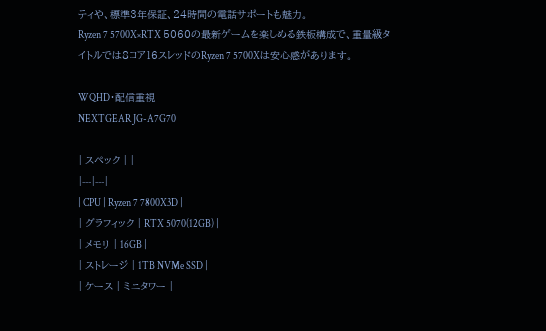ティや、標準3年保証、24時間の電話サポートも魅力。
Ryzen 7 5700X×RTX 5060の最新ゲームを楽しめる鉄板構成で、重量級タイトルでは8コア16スレッドのRyzen 7 5700Xは安心感があります。

WQHD・配信重視
NEXTGEAR JG-A7G70

| スペック | |
|---|---|
| CPU | Ryzen 7 7800X3D |
| グラフィック | RTX 5070(12GB) |
| メモリ | 16GB |
| ストレージ | 1TB NVMe SSD |
| ケース | ミニタワー |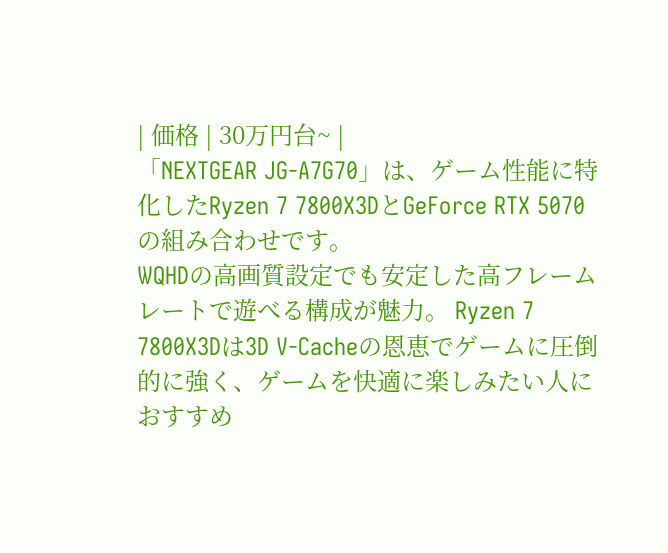| 価格 | 30万円台~ |
「NEXTGEAR JG-A7G70」は、ゲーム性能に特化したRyzen 7 7800X3DとGeForce RTX 5070の組み合わせです。
WQHDの高画質設定でも安定した高フレームレートで遊べる構成が魅力。 Ryzen 7 7800X3Dは3D V-Cacheの恩恵でゲームに圧倒的に強く、ゲームを快適に楽しみたい人におすすめ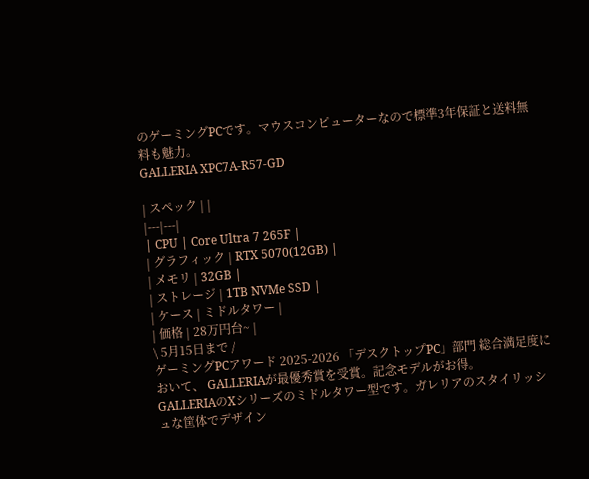のゲーミングPCです。マウスコンピューターなので標準3年保証と送料無料も魅力。
GALLERIA XPC7A-R57-GD

| スペック | |
|---|---|
| CPU | Core Ultra 7 265F |
| グラフィック | RTX 5070(12GB) |
| メモリ | 32GB |
| ストレージ | 1TB NVMe SSD |
| ケース | ミドルタワー |
| 価格 | 28万円台~ |
\ 5月15日まで /
ゲーミングPCアワード 2025-2026 「デスクトップPC」部門 総合満足度において、 GALLERIAが最優秀賞を受賞。記念モデルがお得。
GALLERIAのXシリーズのミドルタワー型です。ガレリアのスタイリッシュな筐体でデザイン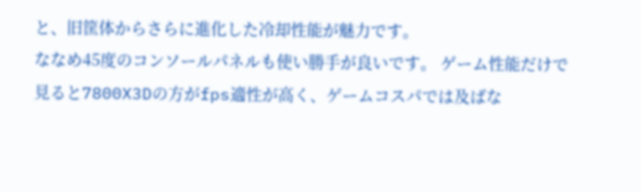と、旧筐体からさらに進化した冷却性能が魅力です。
ななめ45度のコンソールパネルも使い勝手が良いです。 ゲーム性能だけで見ると7800X3Dの方がfps適性が高く、ゲームコスパでは及ばな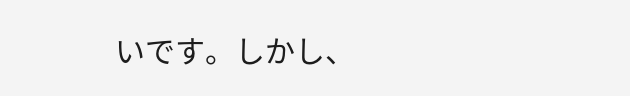いです。しかし、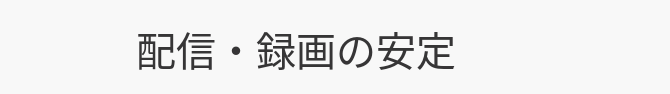配信・録画の安定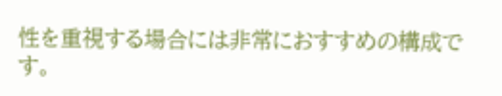性を重視する場合には非常におすすめの構成です。